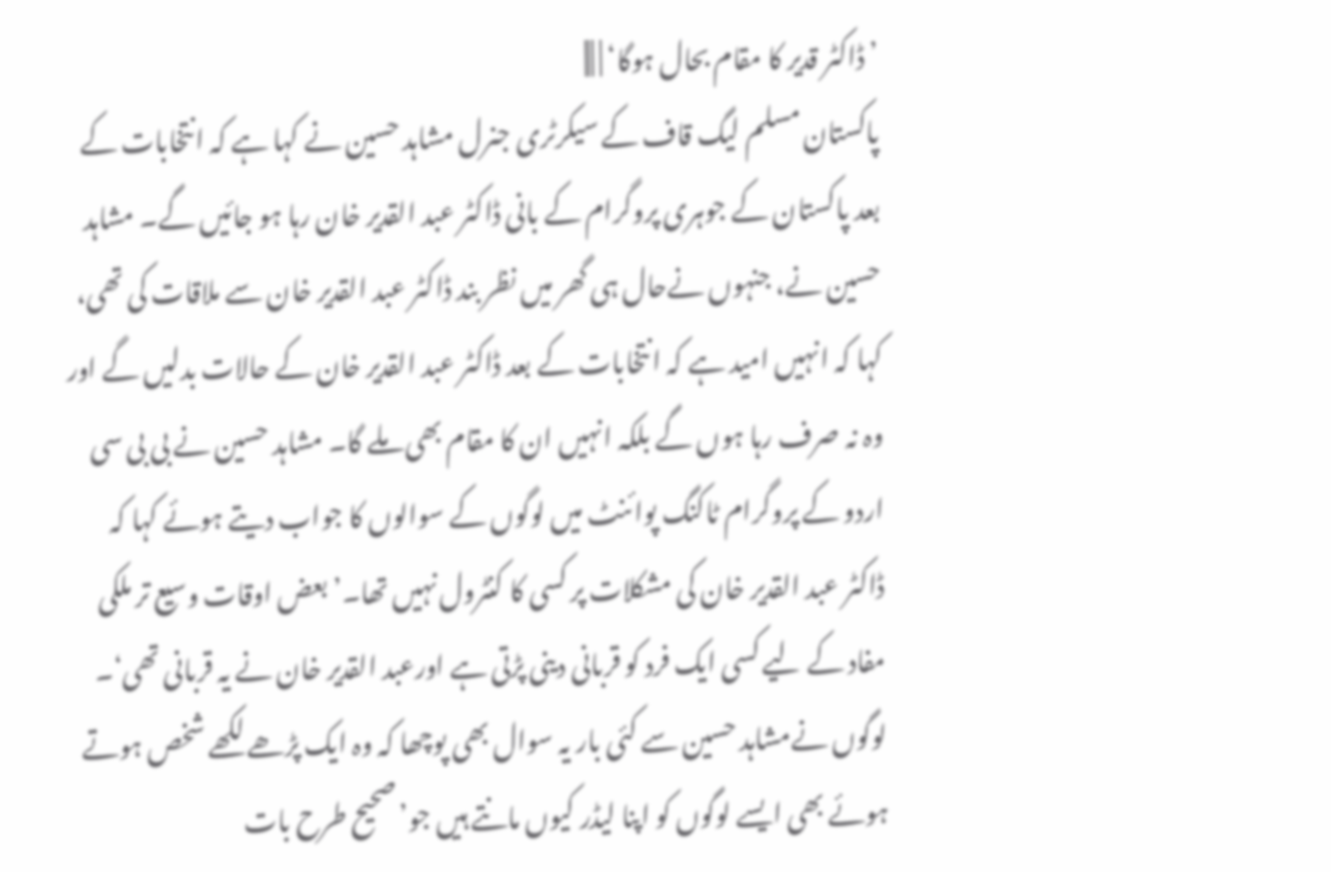’ڈاکٹر قدیر کا مقام بحال ہوگا‘ | |||
پاکستان مسلم لیگ قاف کے سیکرٹری جنرل مشاہد حسین نے کہا ہے کہ انتخابات کے بعد پاکستان کے جوہری پروگرام کے بانی ڈاکٹر عبد القدیر خان رہا ہو جائیں گے۔ مشاہد حسین نے، جنہوں نےحال ہی گھر میں نظر بند ڈاکٹر عبد القدیر خان سے ملاقات کی تھی، کہا کہ انہیں امید ہے کہ انتخابات کے بعد ڈاکٹر عبد القدیر خان کے حالات بدلیں گے اور وہ نہ صرف رہا ہوں گے بلکہ انہیں ان کا مقام بھی ملے گا۔ مشاہد حسین نے بی بی سی اردو کے پروگرام ٹاکنگ پوائنٹ میں لوگوں کے سوالوں کا جواب دیتے ہوئے کہا کہ ڈاکٹر عبد القدیر خان کی مشکلات پر کسی کا کنٹرول نہیں تھا۔’ بعض اوقات وسیع تر ملکی مفاد کے لیے کسی ایک فرد کو قربانی دینی پڑتی ہے اورعبد القدیر خان نے یہ قربانی تھی‘۔
لوگوں نےمشاہد حسین سے کئی بار یہ سوال بھی پوچھا کہ وہ ایک پڑھے لکھے شخص ہوتے ہوئے بھی ایسے لوگوں کو اپنا لیڈر کیوں مانتے ہیں جو’صحیح طرح بات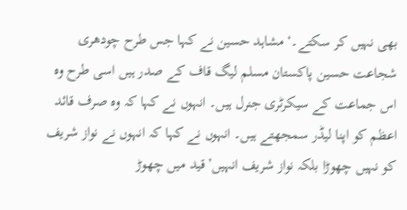بھی نہیں کر سکتے۔‘ مشاہد حسین نے کہا جس طرح چودھری شجاعت حسین پاکستان مسلم لیگ قاف کے صدر ہیں اسی طرح وہ اس جماعت کے سیکرٹری جنرل ہیں۔ انہوں نے کہا کہ وہ صرف قائد اعظم کو اپنا لیڈر سمجھتے ہیں۔ انہوں نے کہا کہ انہوں نے نواز شریف کو نہیں چھوڑا بلکہ نواز شریف انہیں’قید میں چھوڑ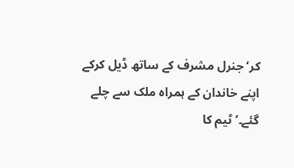کر‘ جنرل مشرف کے ساتھ ڈیل کرکے اپنے خاندان کے ہمراہ ملک سے چلے گئے۔’ٹیم کا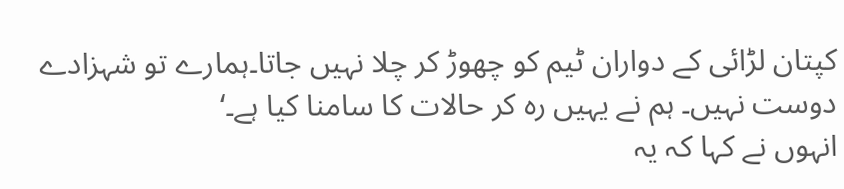کپتان لڑائی کے دواران ٹیم کو چھوڑ کر چلا نہیں جاتا۔ہمارے تو شہزادے دوست نہیں۔ ہم نے یہیں رہ کر حالات کا سامنا کیا ہے۔‘
انہوں نے کہا کہ یہ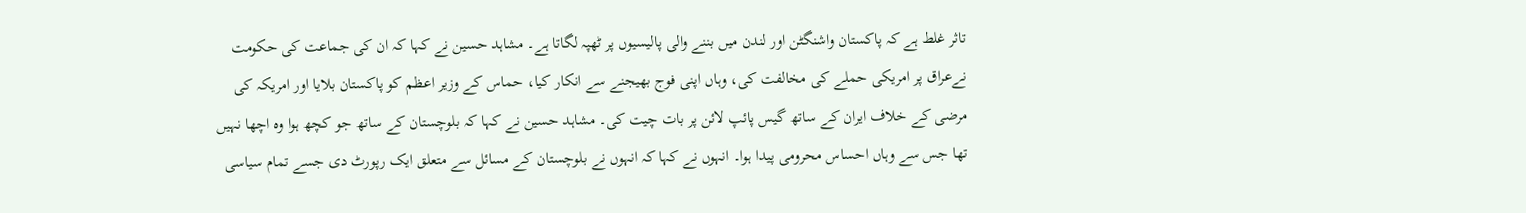تاثر غلط ہے کہ پاکستان واشنگٹن اور لندن میں بننے والی پالیسیوں پر ٹھپہ لگاتا ہے۔ مشاہد حسین نے کہا کہ ان کی جماعت کی حکومت نےعراق پر امریکی حملے کی مخالفت کی، وہاں اپنی فوج بھیجنے سے انکار کیا، حماس کے وزیر اعظم کو پاکستان بلایا اور امریکہ کی مرضی کے خلاف ایران کے ساتھ گیس پائپ لائن پر بات چیت کی۔ مشاہد حسین نے کہا کہ بلوچستان کے ساتھ جو کچھ ہوا وہ اچھا نہیں تھا جس سے وہاں احساس محرومی پیدا ہوا۔ انہوں نے کہا کہ انہوں نے بلوچستان کے مسائل سے متعلق ایک رپورٹ دی جسے تمام سیاسی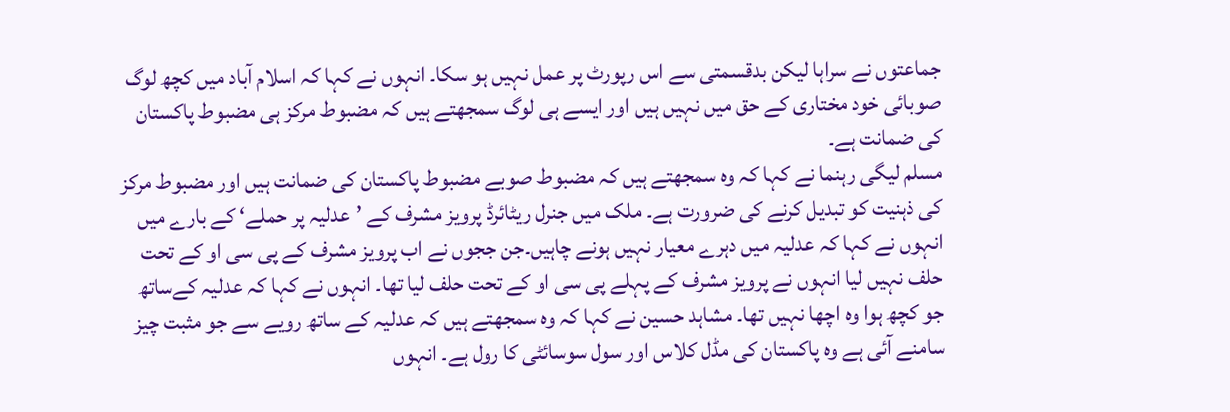جماعتوں نے سراہا لیکن بدقسمتی سے اس رپورٹ پر عمل نہیں ہو سکا۔ انہوں نے کہا کہ اسلام آباد میں کچھ لوگ صوبائی خود مختاری کے حق میں نہیں ہیں اور ایسے ہی لوگ سمجھتے ہیں کہ مضبوط مرکز ہی مضبوط پاکستان کی ضمانت ہے۔
مسلم لیگی رہنما نے کہا کہ وہ سمجھتے ہیں کہ مضبوط صوبے مضبوط پاکستان کی ضمانت ہیں اور مضبوط مرکز کی ذہنیت کو تبدیل کرنے کی ضرورت ہے۔ ملک میں جنرل ریٹائرڈ پرویز مشرف کے ’عدلیہ پر حملے‘ کے بارے میں انہوں نے کہا کہ عدلیہ میں دہرے معیار نہیں ہونے چاہیں۔جن ججوں نے اب پرویز مشرف کے پی سی او کے تحت حلف نہیں لیا انہوں نے پرویز مشرف کے پہلے پی سی او کے تحت حلف لیا تھا۔ انہوں نے کہا کہ عدلیہ کےساتھ جو کچھ ہوا وہ اچھا نہیں تھا۔ مشاہد حسین نے کہا کہ وہ سمجھتے ہیں کہ عدلیہ کے ساتھ رویے سے جو مثبت چیز سامنے آئی ہے وہ پاکستان کی مڈل کلاس اور سول سوسائٹی کا رول ہے۔ انہوں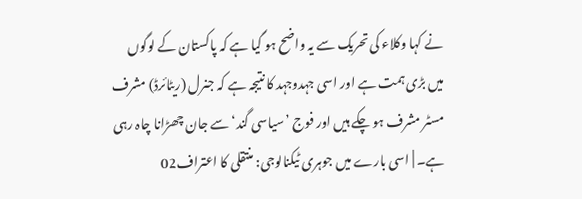نے کہا وکلاء کی تحریک سے یہ واضح ہو گیا ہے کہ پاکستان کے لوگوں میں بڑی ہمت ہے اور اسی جہدوجہد کا نتیجہ ہے کہ جنرل (ریٹائرڈ) مشرف مسٹر مشرف ہو چکے ہیں اور فوج ’سیاسی گند‘ سے جان چھڑانا چاہ رہی ہے۔ | اسی بارے میں جوہری ٹیکنالوجی: منتقلی کا اعتراف02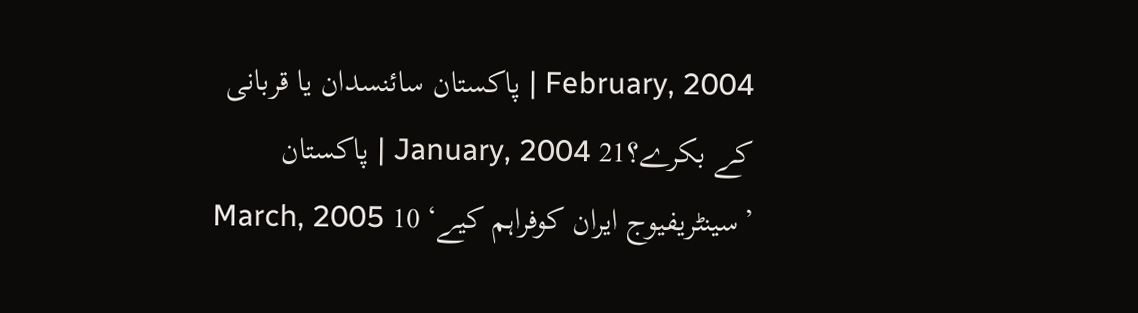February, 2004 | پاکستان سائنسدان یا قربانی کے بکرے؟21 January, 2004 | پاکستان ’سینٹریفیوج ایران کوفراہم کیے‘ 10 March, 2005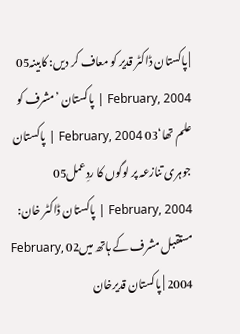| پاکستان ڈاکٹر قدیر کو معاف کر دیں: کابینہ05 February, 2004 | پاکستان ’مشرف کو علم تھا‘03 February, 2004 | پاکستان جوہری تنازعہ پر لوگوں کا ردِعمل05 February, 2004 | پاکستان ڈاکٹر خان: مستقبل مشرف کے ہاتھ میں02 February, 2004 | پاکستان قدیرخان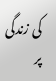کی زندگی پر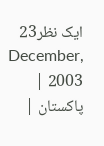ایک نظر23 December, 2003 | پاکستان |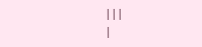|||
|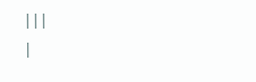|||
|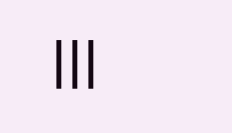|||